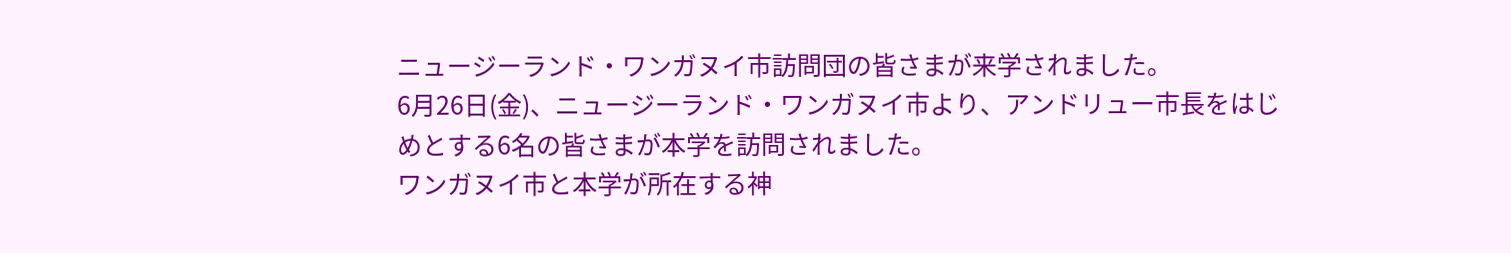ニュージーランド・ワンガヌイ市訪問団の皆さまが来学されました。
6月26日(金)、ニュージーランド・ワンガヌイ市より、アンドリュー市長をはじめとする6名の皆さまが本学を訪問されました。
ワンガヌイ市と本学が所在する神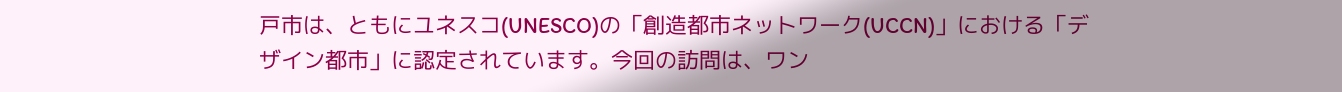戸市は、ともにユネスコ(UNESCO)の「創造都市ネットワーク(UCCN)」における「デザイン都市」に認定されています。今回の訪問は、ワン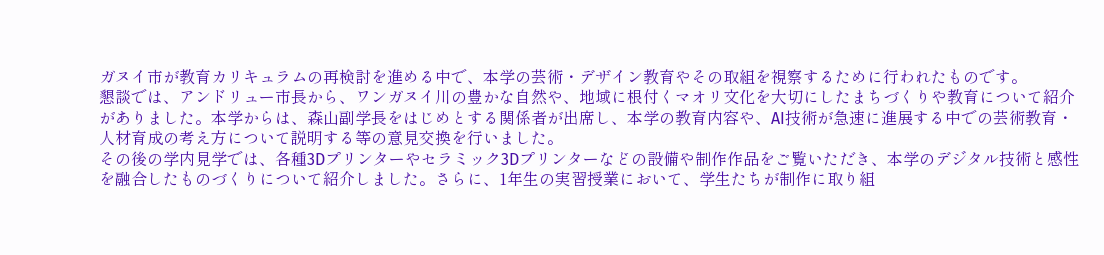ガヌイ市が教育カリキュラムの再検討を進める中で、本学の芸術・デザイン教育やその取組を視察するために行われたものです。
懇談では、アンドリュー市長から、ワンガヌイ川の豊かな自然や、地域に根付くマオリ文化を大切にしたまちづくりや教育について紹介がありました。本学からは、森山副学長をはじめとする関係者が出席し、本学の教育内容や、AI技術が急速に進展する中での芸術教育・人材育成の考え方について説明する等の意見交換を行いました。
その後の学内見学では、各種3Dプリンターやセラミック3Dプリンターなどの設備や制作作品をご覧いただき、本学のデジタル技術と感性を融合したものづくりについて紹介しました。さらに、1年生の実習授業において、学生たちが制作に取り組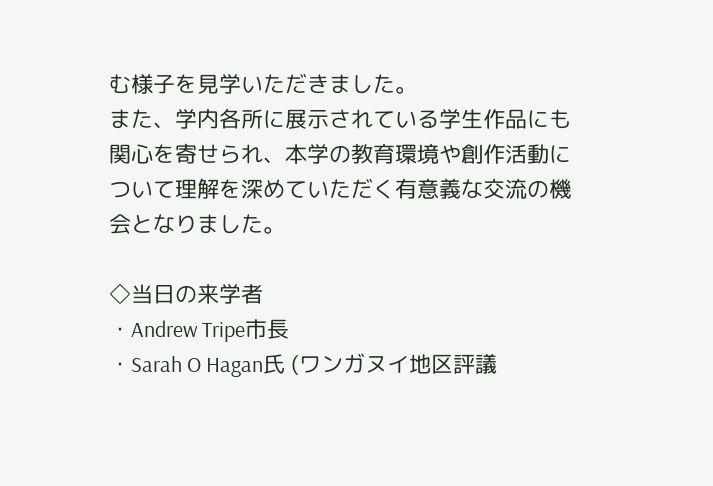む様子を見学いただきました。
また、学内各所に展示されている学生作品にも関心を寄せられ、本学の教育環境や創作活動について理解を深めていただく有意義な交流の機会となりました。

◇当日の来学者
・Andrew Tripe市長
・Sarah O Hagan氏 (ワンガヌイ地区評議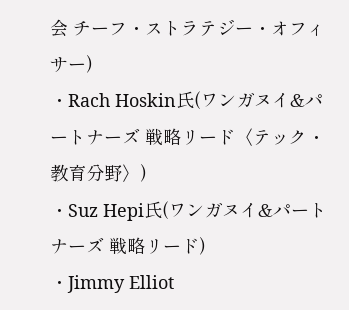会 チーフ・ストラテジー・オフィサー)
・Rach Hoskin氏(ワンガヌイ&パートナーズ 戦略リード〈テック・教育分野〉)
・Suz Hepi氏(ワンガヌイ&パートナーズ 戦略リード)
・Jimmy Elliot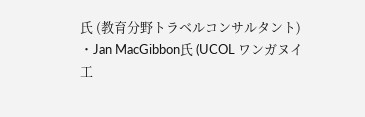氏 (教育分野トラベルコンサルタント)
・Jan MacGibbon氏 (UCOL ワンガヌイ工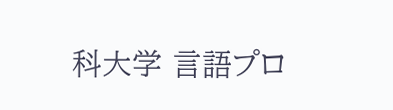科大学 言語プロ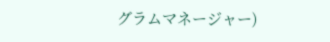グラムマネージャー)